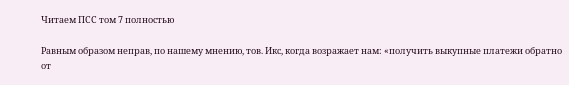Читаем ПСС том 7 полностью

Равным образом неправ, по нашему мнению, тов. Икс, когда возражает нам: «получить выкупные платежи обратно от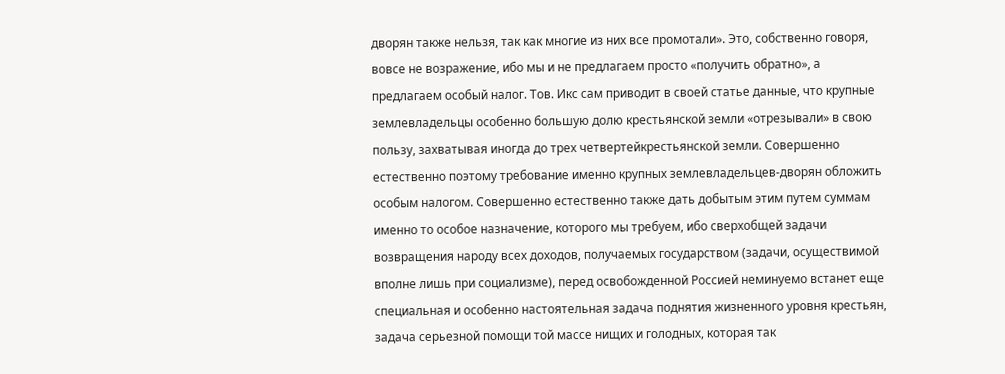дворян также нельзя, так как многие из них все промотали». Это, собственно говоря, вовсе не возражение, ибо мы и не предлагаем просто «получить обратно», а предлагаем особый налог. Тов. Икс сам приводит в своей статье данные, что крупные землевладельцы особенно большую долю крестьянской земли «отрезывали» в свою пользу, захватывая иногда до трех четвертейкрестьянской земли. Совершенно естественно поэтому требование именно крупных землевладельцев-дворян обложить особым налогом. Совершенно естественно также дать добытым этим путем суммам именно то особое назначение, которого мы требуем, ибо сверхобщей задачи возвращения народу всех доходов, получаемых государством (задачи, осуществимой вполне лишь при социализме), перед освобожденной Россией неминуемо встанет еще специальная и особенно настоятельная задача поднятия жизненного уровня крестьян, задача серьезной помощи той массе нищих и голодных, которая так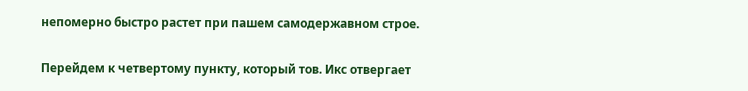непомерно быстро растет при пашем самодержавном строе.

Перейдем к четвертому пункту, который тов. Икс отвергает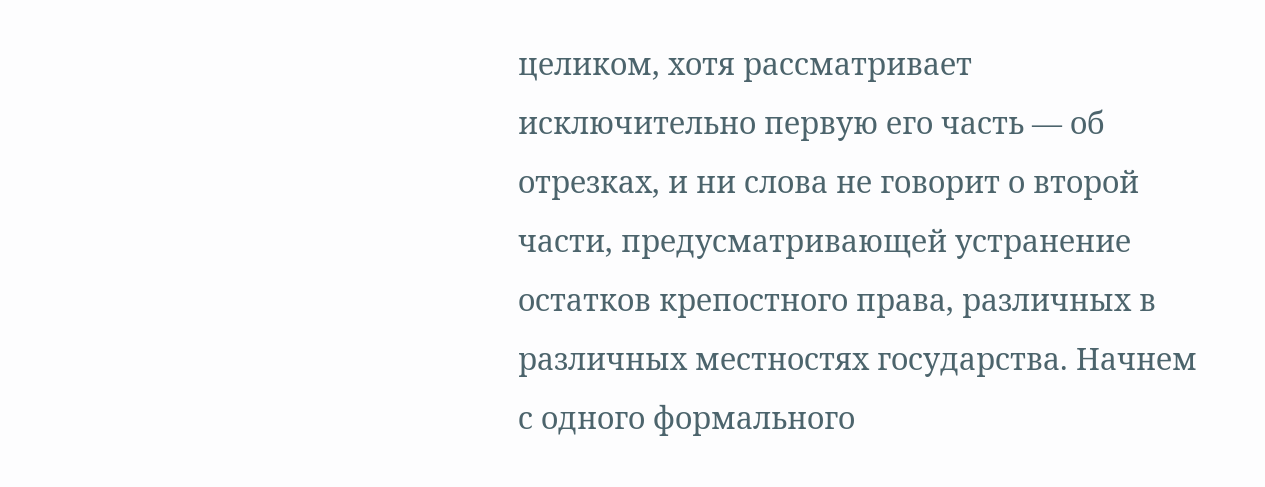целиком, хотя рассматривает исключительно первую его часть — об отрезках, и ни слова не говорит о второй части, предусматривающей устранение остатков крепостного права, различных в различных местностях государства. Начнем с одного формального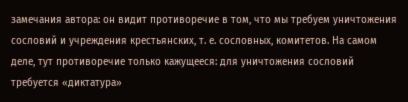замечания автора: он видит противоречие в том, что мы требуем уничтожения сословий и учреждения крестьянских, т. е. сословных, комитетов. На самом деле, тут противоречие только кажущееся: для уничтожения сословий требуется «диктатура»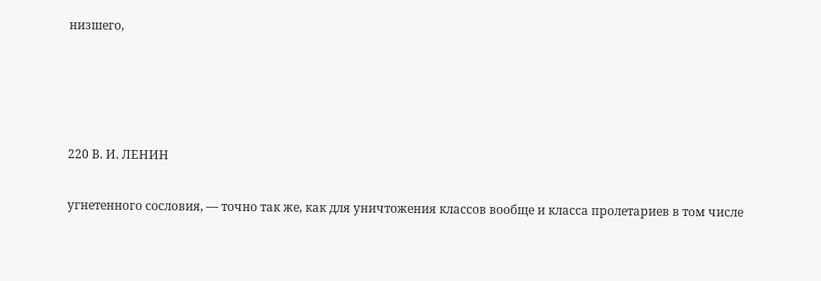низшего,




220 В. И. ЛЕНИН

угнетенного сословия, — точно так же, как для уничтожения классов вообще и класса пролетариев в том числе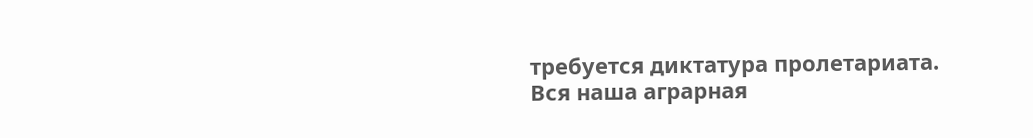требуется диктатура пролетариата. Вся наша аграрная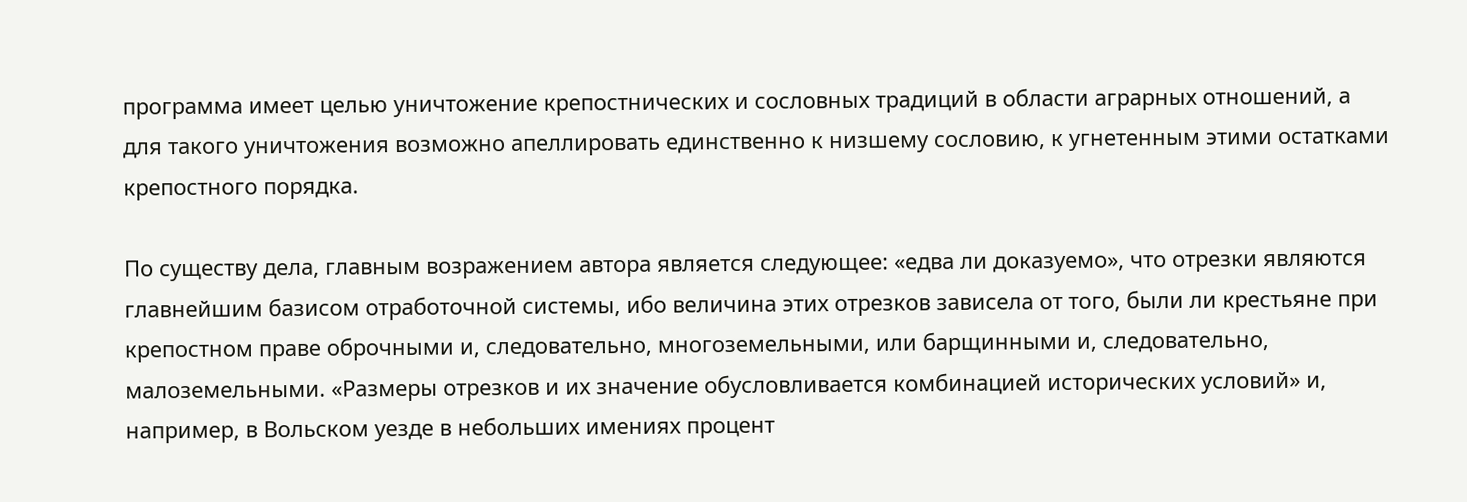программа имеет целью уничтожение крепостнических и сословных традиций в области аграрных отношений, а для такого уничтожения возможно апеллировать единственно к низшему сословию, к угнетенным этими остатками крепостного порядка.

По существу дела, главным возражением автора является следующее: «едва ли доказуемо», что отрезки являются главнейшим базисом отработочной системы, ибо величина этих отрезков зависела от того, были ли крестьяне при крепостном праве оброчными и, следовательно, многоземельными, или барщинными и, следовательно, малоземельными. «Размеры отрезков и их значение обусловливается комбинацией исторических условий» и, например, в Вольском уезде в небольших имениях процент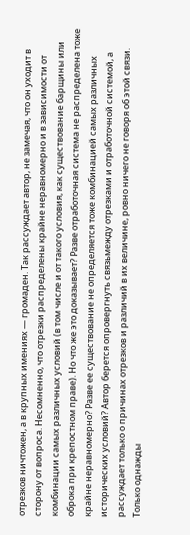отрезков ничтожен, а в крупных имениях — громаден. Так рассуждает автор, не замечая, что он уходит в сторону от вопроса. Несомненно, что отрезки распределены крайне неравномерно и в зависимости от комбинации самых различных условий (в том числе и от такого условия, как существование барщины или оброка при крепостном праве). Но что же это доказывает? Разве отработочная система не распределена тоже крайне неравномерно? Разве ее существование не определяется тоже комбинацией самых различных исторических условий? Автор берется опровергнуть связьмежду отрезками и отработочной системой, а рассуждает только о причинах отрезков и различий в их величине, ровно ничего не говоря об этой связи. Только однажды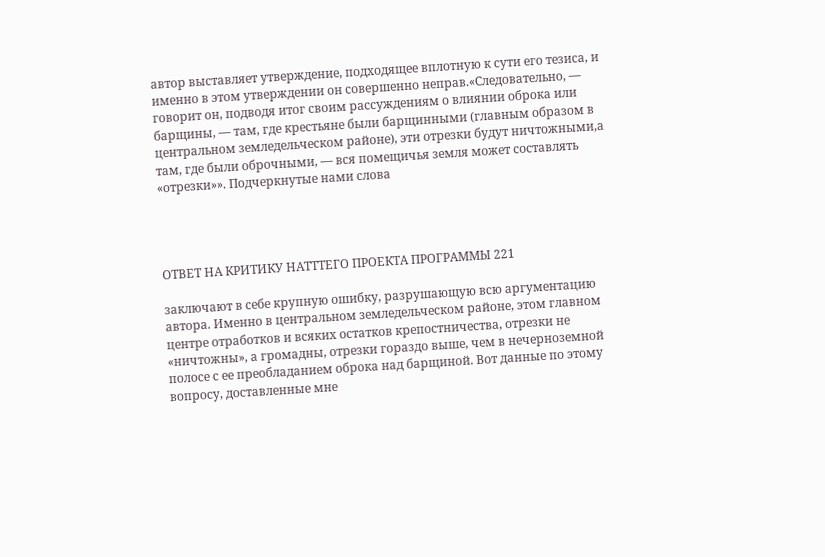автор выставляет утверждение, подходящее вплотную к сути его тезиса, и именно в этом утверждении он совершенно неправ.«Следовательно, — говорит он, подводя итог своим рассуждениям о влиянии оброка или барщины, — там, где крестьяне были барщинными (главным образом в центральном земледельческом районе), эти отрезки будут ничтожными,а там, где были оброчными, — вся помещичья земля может составлять «отрезки»». Подчеркнутые нами слова




ОТВЕТ НА КРИТИКУ НАТТТЕГО ПРОЕКТА ПРОГРАММЫ 221

заключают в себе крупную ошибку, разрушающую всю аргументацию автора. Именно в центральном земледельческом районе, этом главном центре отработков и всяких остатков крепостничества, отрезки не «ничтожны», а громадны, отрезки гораздо выше, чем в нечерноземной полосе с ее преобладанием оброка над барщиной. Вот данные по этому вопросу, доставленные мне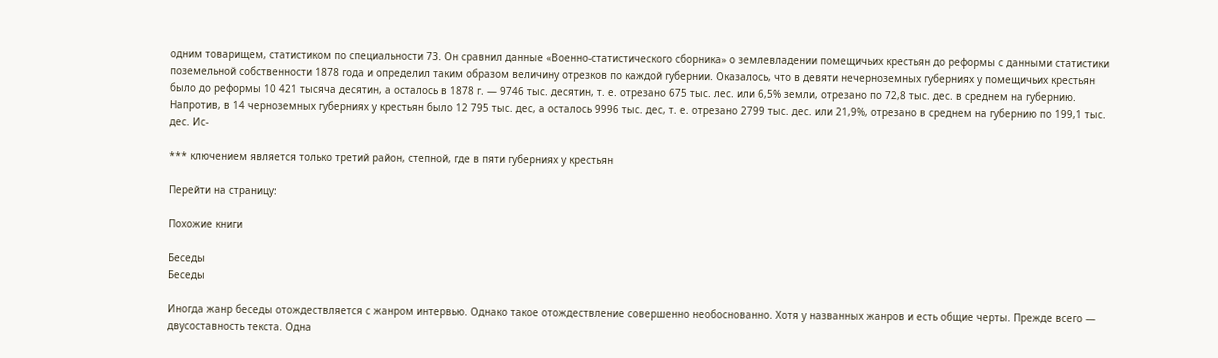одним товарищем, статистиком по специальности 73. Он сравнил данные «Военно-статистического сборника» о землевладении помещичьих крестьян до реформы с данными статистики поземельной собственности 1878 года и определил таким образом величину отрезков по каждой губернии. Оказалось, что в девяти нечерноземных губерниях у помещичьих крестьян было до реформы 10 421 тысяча десятин, а осталось в 1878 г. — 9746 тыс. десятин, т. е. отрезано 675 тыс. лес. или 6,5% земли, отрезано по 72,8 тыс. дес. в среднем на губернию. Напротив, в 14 черноземных губерниях у крестьян было 12 795 тыс. дес, а осталось 9996 тыс. дес, т. е. отрезано 2799 тыс. дес. или 21,9%, отрезано в среднем на губернию по 199,1 тыс. дес. Ис-

*** ключением является только третий район, степной, где в пяти губерниях у крестьян

Перейти на страницу:

Похожие книги

Беседы
Беседы

Иногда жанр беседы отождествляется с жанром интервью. Однако такое отождествление совершенно необоснованно. Хотя у названных жанров и есть общие черты. Прежде всего — двусоставность текста. Одна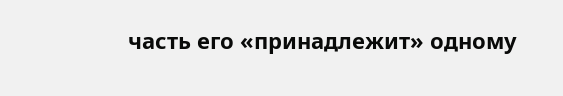часть его «принадлежит» одному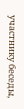участнику беседы,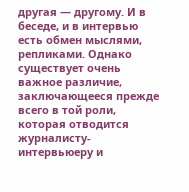другая — другому. И в беседе, и в интервью есть обмен мыслями, репликами. Однако существует очень важное различие, заключающееся прежде всего в той роли, которая отводится журналисту-интервьюеру и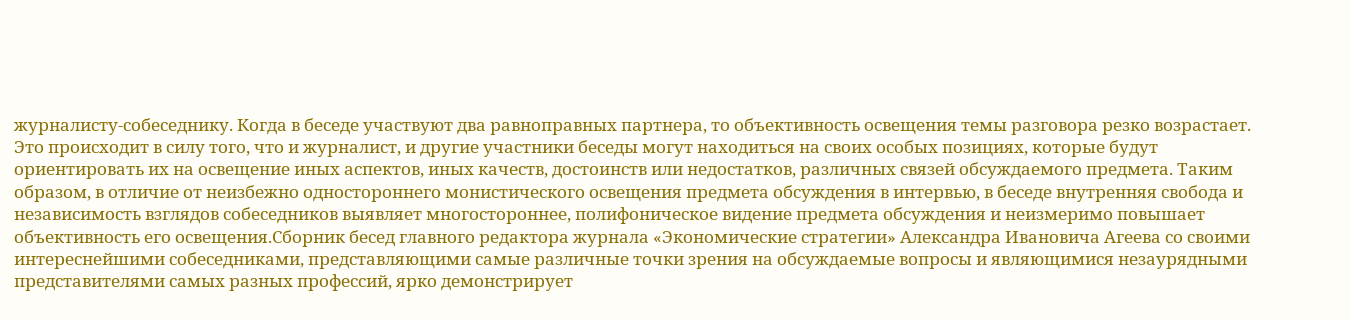журналисту-собеседнику. Когда в беседе участвуют два равноправных партнера, то объективность освещения темы разговора резко возрастает. Это происходит в силу того, что и журналист, и другие участники беседы могут находиться на своих особых позициях, которые будут ориентировать их на освещение иных аспектов, иных качеств, достоинств или недостатков, различных связей обсуждаемого предмета. Таким образом, в отличие от неизбежно одностороннего монистического освещения предмета обсуждения в интервью, в беседе внутренняя свобода и независимость взглядов собеседников выявляет многостороннее, полифоническое видение предмета обсуждения и неизмеримо повышает объективность его освещения.Сборник бесед главного редактора журнала «Экономические стратегии» Александра Ивановича Агеева со своими интереснейшими собеседниками, представляющими самые различные точки зрения на обсуждаемые вопросы и являющимися незаурядными представителями самых разных профессий, ярко демонстрирует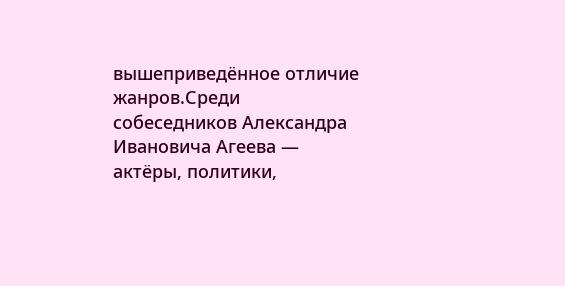вышеприведённое отличие жанров.Среди собеседников Александра Ивановича Агеева — актёры, политики,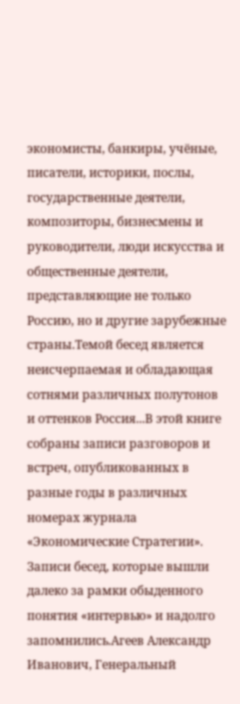экономисты, банкиры, учёные, писатели, историки, послы, государственные деятели, композиторы, бизнесмены и руководители, люди искусства и общественные деятели, представляющие не только Россию, но и другие зарубежные страны.Темой бесед является неисчерпаемая и обладающая сотнями различных полутонов и оттенков Россия...В этой книге собраны записи разговоров и встреч, опубликованных в разные годы в различных номерах журнала «Экономические Стратегии». Записи бесед, которые вышли далеко за рамки обыденного понятия «интервью» и надолго запомнились.Агеев Александр Иванович, Генеральный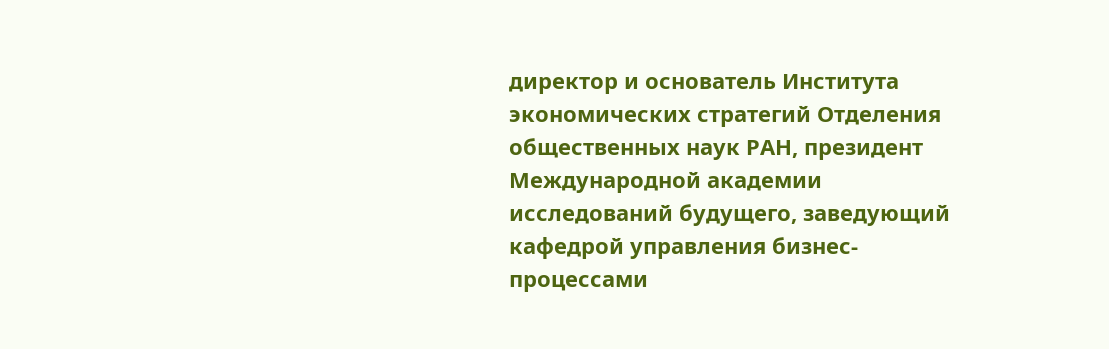директор и основатель Института экономических стратегий Отделения общественных наук РАН, президент Международной академии исследований будущего, заведующий кафедрой управления бизнес-процессами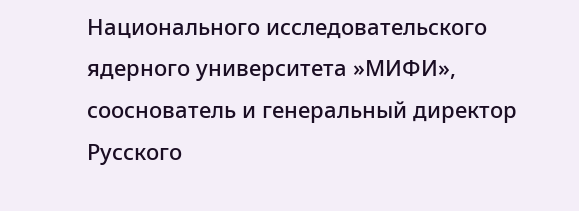Национального исследовательского ядерного университета »МИФИ», сооснователь и генеральный директор Русского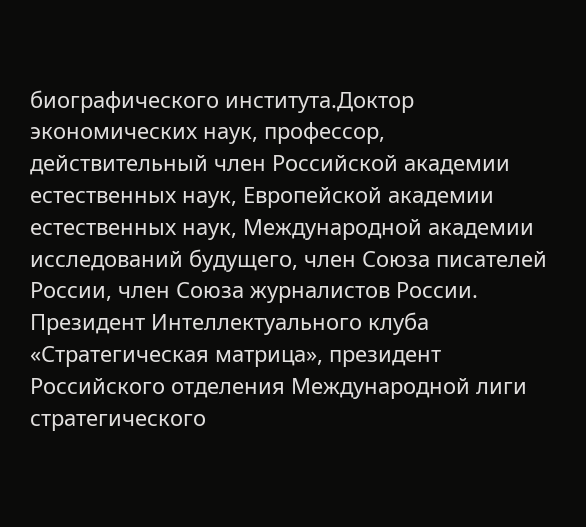биографического института.Доктор экономических наук, профессор, действительный член Российской академии естественных наук, Европейской академии естественных наук, Международной академии исследований будущего, член Союза писателей России, член Союза журналистов России. Президент Интеллектуального клуба «Стратегическая матрица», президент Российского отделения Международной лиги стратегического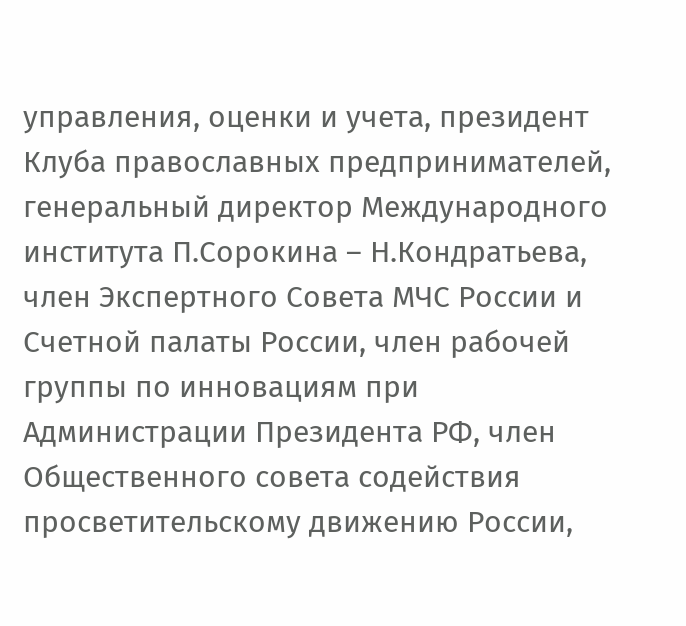управления, оценки и учета, президент Клуба православных предпринимателей, генеральный директор Международного института П.Сорокина – Н.Кондратьева, член Экспертного Совета МЧС России и Счетной палаты России, член рабочей группы по инновациям при Администрации Президента РФ, член Общественного совета содействия просветительскому движению России,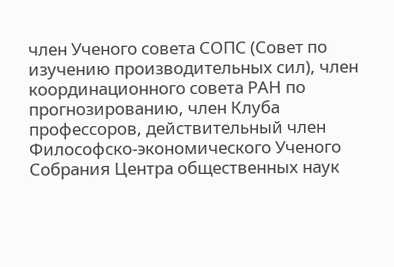член Ученого совета СОПС (Совет по изучению производительных сил), член координационного совета РАН по прогнозированию, член Клуба профессоров, действительный член Философско-экономического Ученого Собрания Центра общественных наук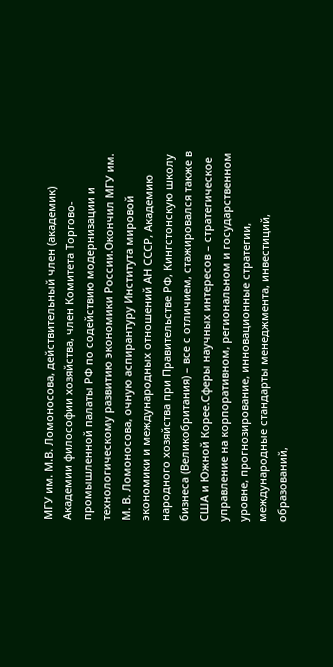МГУ им. М.В. Ломоносова, действительный член (академик) Академии философии хозяйства, член Комитета Торгово-промышленной палаты РФ по содействию модернизации и технологическому развитию экономики России.Окончил МГУ им. М. В. Ломоносова, очную аспирантуру Института мировой экономики и международных отношений АН СССР, Академию народного хозяйства при Правительстве РФ, Кингстонскую школу бизнеса (Великобритания) – все с отличием, стажировался также в США и Южной Корее.Сферы научных интересов – стратегическое управление на корпоративном, региональном и государственном уровне, прогнозирование, инновационные стратегии, международные стандарты менеджмента, инвестиций, образований,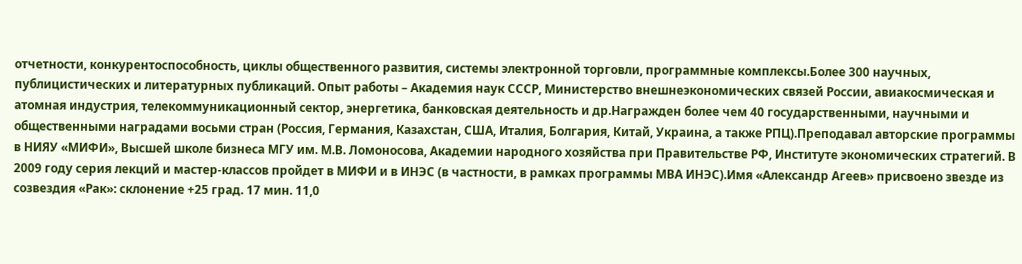отчетности, конкурентоспособность, циклы общественного развития, системы электронной торговли, программные комплексы.Более 300 научных, публицистических и литературных публикаций. Опыт работы – Академия наук СССР, Министерство внешнеэкономических связей России, авиакосмическая и атомная индустрия, телекоммуникационный сектор, энергетика, банковская деятельность и др.Награжден более чем 40 государственными, научными и общественными наградами восьми стран (Россия, Германия, Казахстан, США, Италия, Болгария, Китай, Украина, а также РПЦ).Преподавал авторские программы в НИЯУ «МИФИ», Высшей школе бизнеса МГУ им. М.В. Ломоносова, Академии народного хозяйства при Правительстве РФ, Институте экономических стратегий. В 2009 году серия лекций и мастер-классов пройдет в МИФИ и в ИНЭС (в частности, в рамках программы МВА ИНЭС).Имя «Александр Агеев» присвоено звезде из созвездия «Рак»: склонение +25 град. 17 мин. 11,0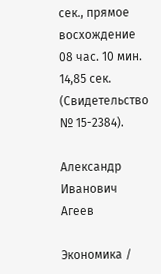сек., прямое восхождение 08 час. 10 мин. 14,85 сек. (Свидетельство № 15-2384).

Александр Иванович Агеев

Экономика /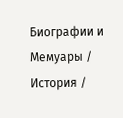Биографии и Мемуары / История /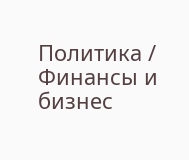Политика / Финансы и бизнес